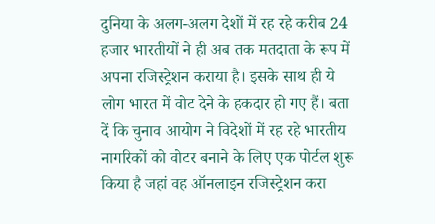दुनिया के अलग-अलग देशों में रह रहे करीब 24 हजार भारतीयों ने ही अब तक मतदाता के रूप में अपना रजिस्ट्रेशन कराया है। इसके साथ ही ये लोग भारत में वोट देने के हकदार हो गए हैं। बता दें कि चुनाव आयोग ने विदेशों में रह रहे भारतीय नागरिकों को वोटर बनाने के लिए एक पोर्टल शुरू किया है जहां वह ऑनलाइन रजिस्ट्रेशन करा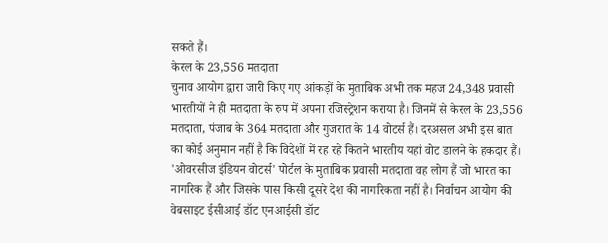सकते हैं।
केरल के 23,556 मतदाता
चुनाव आयोग द्वारा जारी किए गए आंकड़ों के मुताबिक अभी तक महज 24,348 प्रवासी भारतीयों ने ही मतदाता के रुप में अपना रजिस्ट्रेशन कराया है। जिनमें से केरल के 23,556 मतदाता, पंजाब के 364 मतदाता और गुजरात के 14 वोटर्स हैं। दरअसल अभी इस बात का कोई अनुमान नहीं है कि विदेशों में रह रहे कितने भारतीय यहां वोट डालने के हकदार हैं।
'ओवरसीज इंडियन वोटर्स' पोर्टल के मुताबिक प्रवासी मतदाता वह लोग हैं जो भारत का नागरिक हैं और जिसके पास किसी दूसरे देश की नागरिकता नहीं है। निर्वाचन आयोग की वेबसाइट ईसीआई डॉट एनआईसी डॉट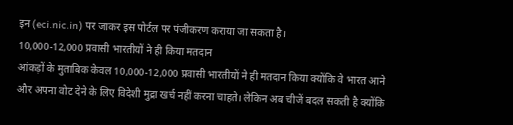इन (eci.nic.in) पर जाकर इस पोर्टल पर पंजीकरण कराया जा सकता है।
10,000-12,000 प्रवासी भारतीयों ने ही किया मतदान
आंकड़ों के मुताबिक केवल 10,000-12,000 प्रवासी भारतीयों ने ही मतदान किया क्योंकि वे भारत आने और अपना वोट देने के लिए विदेशी मुद्रा खर्च नहीं करना चाहते। लेकिन अब चीजें बदल सकती है क्योंकि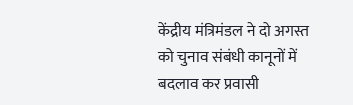केंद्रीय मंत्रिमंडल ने दो अगस्त को चुनाव संबंधी कानूनों में बदलाव कर प्रवासी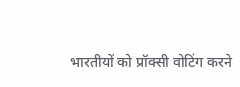भारतीयों को प्रॉक्सी वोटिंग करने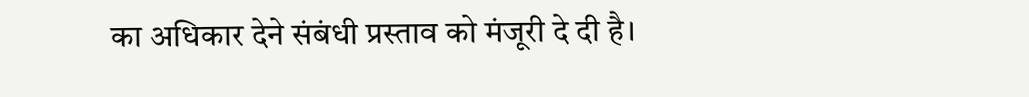का अधिकार देने संबंधी प्रस्ताव को मंजूरी दे दी है।